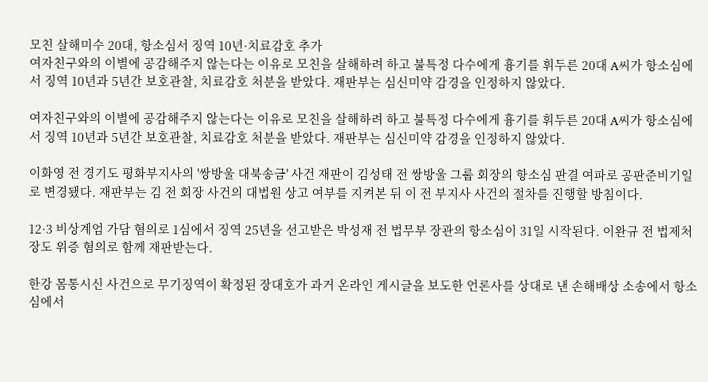모친 살해미수 20대, 항소심서 징역 10년·치료감호 추가
여자친구와의 이별에 공감해주지 않는다는 이유로 모친을 살해하려 하고 불특정 다수에게 흉기를 휘두른 20대 A씨가 항소심에서 징역 10년과 5년간 보호관찰, 치료감호 처분을 받았다. 재판부는 심신미약 감경을 인정하지 않았다.

여자친구와의 이별에 공감해주지 않는다는 이유로 모친을 살해하려 하고 불특정 다수에게 흉기를 휘두른 20대 A씨가 항소심에서 징역 10년과 5년간 보호관찰, 치료감호 처분을 받았다. 재판부는 심신미약 감경을 인정하지 않았다.

이화영 전 경기도 평화부지사의 '쌍방울 대북송금' 사건 재판이 김성태 전 쌍방울 그룹 회장의 항소심 판결 여파로 공판준비기일로 변경됐다. 재판부는 김 전 회장 사건의 대법원 상고 여부를 지켜본 뒤 이 전 부지사 사건의 절차를 진행할 방침이다.

12·3 비상계엄 가담 혐의로 1심에서 징역 25년을 선고받은 박성재 전 법무부 장관의 항소심이 31일 시작된다. 이완규 전 법제처장도 위증 혐의로 함께 재판받는다.

한강 몸통시신 사건으로 무기징역이 확정된 장대호가 과거 온라인 게시글을 보도한 언론사를 상대로 낸 손해배상 소송에서 항소심에서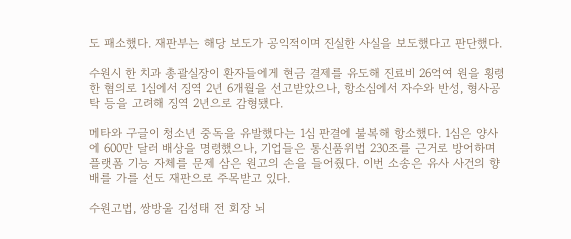도 패소했다. 재판부는 해당 보도가 공익적이며 진실한 사실을 보도했다고 판단했다.

수원시 한 치과 총괄실장이 환자들에게 현금 결제를 유도해 진료비 26억여 원을 횡령한 혐의로 1심에서 징역 2년 6개월을 선고받았으나, 항소심에서 자수와 반성, 형사공탁 등을 고려해 징역 2년으로 감형됐다.

메타와 구글이 청소년 중독을 유발했다는 1심 판결에 불복해 항소했다. 1심은 양사에 600만 달러 배상을 명령했으나, 기업들은 통신품위법 230조를 근거로 방어하며 플랫폼 기능 자체를 문제 삼은 원고의 손을 들어줬다. 이번 소송은 유사 사건의 향배를 가를 선도 재판으로 주목받고 있다.

수원고법, 쌍방울 김성태 전 회장 뇌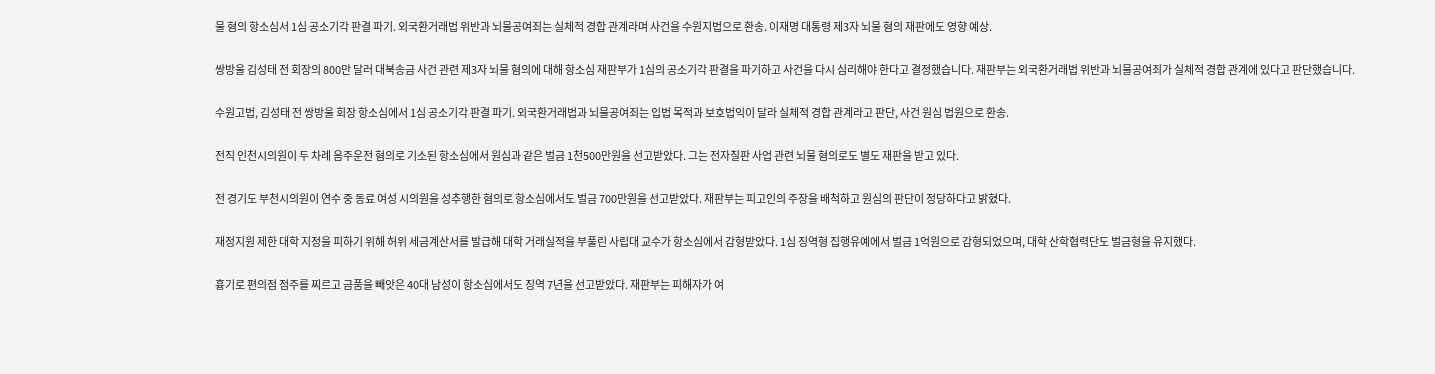물 혐의 항소심서 1심 공소기각 판결 파기. 외국환거래법 위반과 뇌물공여죄는 실체적 경합 관계라며 사건을 수원지법으로 환송. 이재명 대통령 제3자 뇌물 혐의 재판에도 영향 예상.

쌍방울 김성태 전 회장의 800만 달러 대북송금 사건 관련 제3자 뇌물 혐의에 대해 항소심 재판부가 1심의 공소기각 판결을 파기하고 사건을 다시 심리해야 한다고 결정했습니다. 재판부는 외국환거래법 위반과 뇌물공여죄가 실체적 경합 관계에 있다고 판단했습니다.

수원고법, 김성태 전 쌍방울 회장 항소심에서 1심 공소기각 판결 파기. 외국환거래법과 뇌물공여죄는 입법 목적과 보호법익이 달라 실체적 경합 관계라고 판단, 사건 원심 법원으로 환송.

전직 인천시의원이 두 차례 음주운전 혐의로 기소된 항소심에서 원심과 같은 벌금 1천500만원을 선고받았다. 그는 전자칠판 사업 관련 뇌물 혐의로도 별도 재판을 받고 있다.

전 경기도 부천시의원이 연수 중 동료 여성 시의원을 성추행한 혐의로 항소심에서도 벌금 700만원을 선고받았다. 재판부는 피고인의 주장을 배척하고 원심의 판단이 정당하다고 밝혔다.

재정지원 제한 대학 지정을 피하기 위해 허위 세금계산서를 발급해 대학 거래실적을 부풀린 사립대 교수가 항소심에서 감형받았다. 1심 징역형 집행유예에서 벌금 1억원으로 감형되었으며, 대학 산학협력단도 벌금형을 유지했다.

흉기로 편의점 점주를 찌르고 금품을 빼앗은 40대 남성이 항소심에서도 징역 7년을 선고받았다. 재판부는 피해자가 여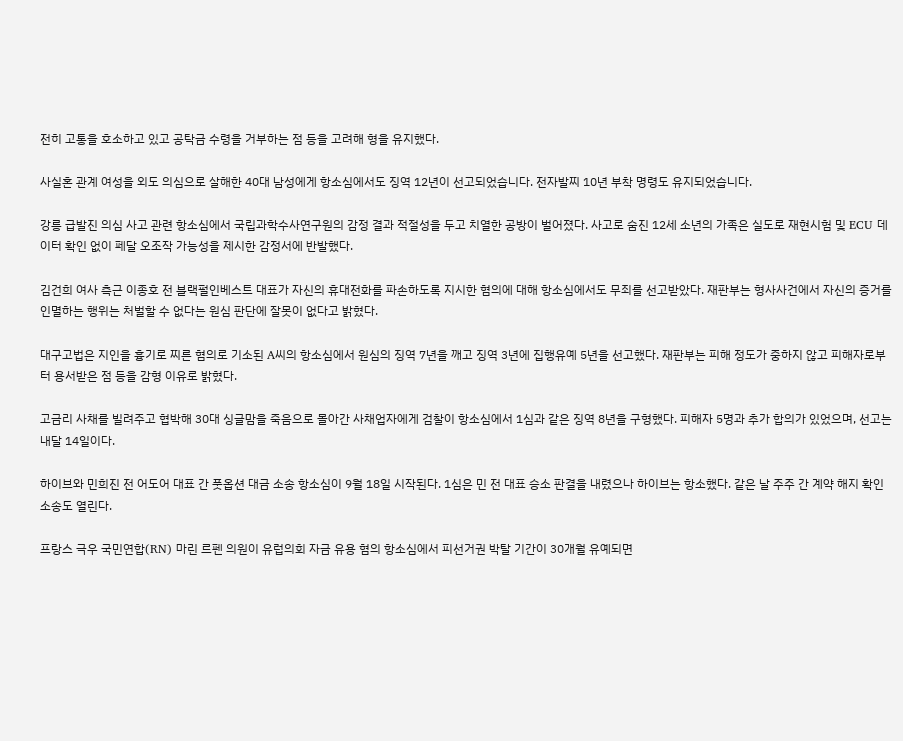전히 고통을 호소하고 있고 공탁금 수령을 거부하는 점 등을 고려해 형을 유지했다.

사실혼 관계 여성을 외도 의심으로 살해한 40대 남성에게 항소심에서도 징역 12년이 선고되었습니다. 전자발찌 10년 부착 명령도 유지되었습니다.

강릉 급발진 의심 사고 관련 항소심에서 국립과학수사연구원의 감정 결과 적절성을 두고 치열한 공방이 벌어졌다. 사고로 숨진 12세 소년의 가족은 실도로 재현시험 및 ECU 데이터 확인 없이 페달 오조작 가능성을 제시한 감정서에 반발했다.

김건희 여사 측근 이종호 전 블랙펄인베스트 대표가 자신의 휴대전화를 파손하도록 지시한 혐의에 대해 항소심에서도 무죄를 선고받았다. 재판부는 형사사건에서 자신의 증거를 인멸하는 행위는 처벌할 수 없다는 원심 판단에 잘못이 없다고 밝혔다.

대구고법은 지인을 흉기로 찌른 혐의로 기소된 A씨의 항소심에서 원심의 징역 7년을 깨고 징역 3년에 집행유예 5년을 선고했다. 재판부는 피해 정도가 중하지 않고 피해자로부터 용서받은 점 등을 감형 이유로 밝혔다.

고금리 사채를 빌려주고 협박해 30대 싱글맘을 죽음으로 몰아간 사채업자에게 검찰이 항소심에서 1심과 같은 징역 8년을 구형했다. 피해자 5명과 추가 합의가 있었으며, 선고는 내달 14일이다.

하이브와 민희진 전 어도어 대표 간 풋옵션 대금 소송 항소심이 9월 18일 시작된다. 1심은 민 전 대표 승소 판결을 내렸으나 하이브는 항소했다. 같은 날 주주 간 계약 해지 확인 소송도 열린다.

프랑스 극우 국민연합(RN) 마린 르펜 의원이 유럽의회 자금 유용 혐의 항소심에서 피선거권 박탈 기간이 30개월 유예되면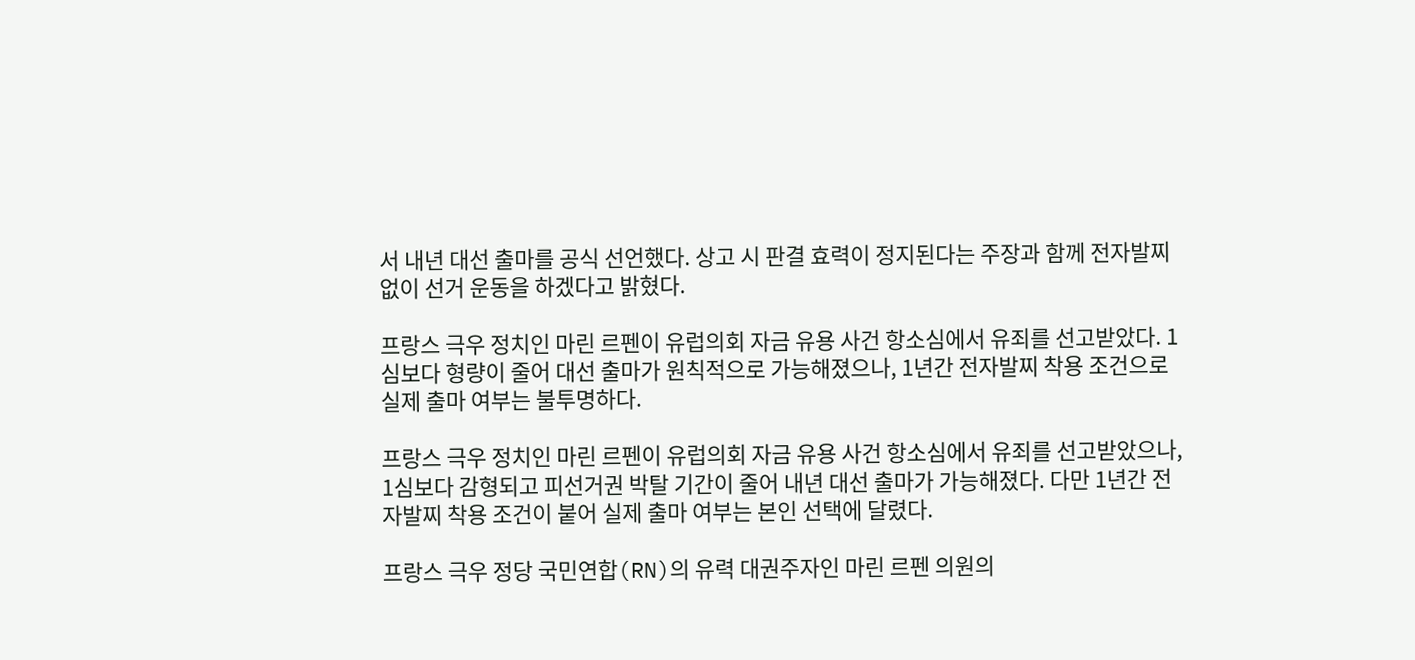서 내년 대선 출마를 공식 선언했다. 상고 시 판결 효력이 정지된다는 주장과 함께 전자발찌 없이 선거 운동을 하겠다고 밝혔다.

프랑스 극우 정치인 마린 르펜이 유럽의회 자금 유용 사건 항소심에서 유죄를 선고받았다. 1심보다 형량이 줄어 대선 출마가 원칙적으로 가능해졌으나, 1년간 전자발찌 착용 조건으로 실제 출마 여부는 불투명하다.

프랑스 극우 정치인 마린 르펜이 유럽의회 자금 유용 사건 항소심에서 유죄를 선고받았으나, 1심보다 감형되고 피선거권 박탈 기간이 줄어 내년 대선 출마가 가능해졌다. 다만 1년간 전자발찌 착용 조건이 붙어 실제 출마 여부는 본인 선택에 달렸다.

프랑스 극우 정당 국민연합(RN)의 유력 대권주자인 마린 르펜 의원의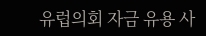유럽의회 자금 유용 사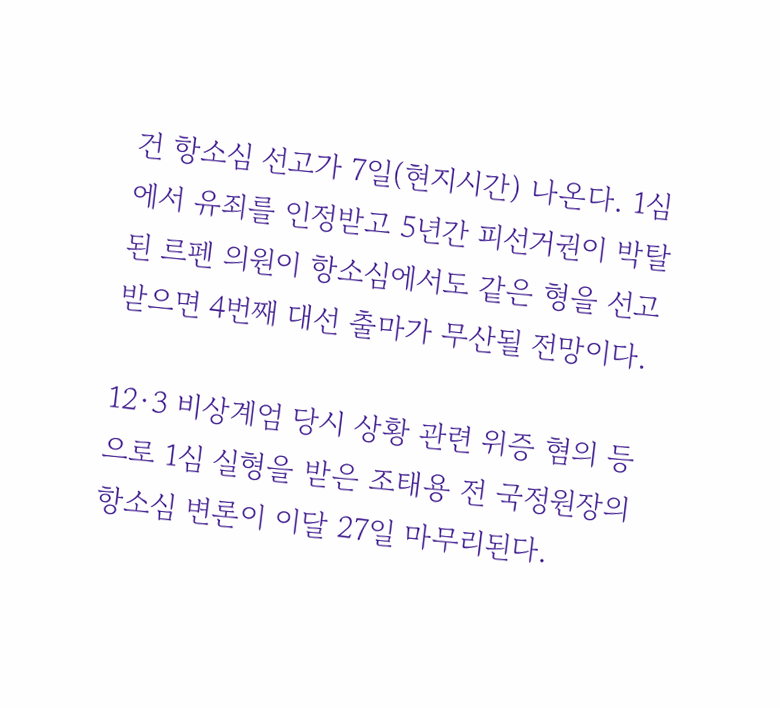건 항소심 선고가 7일(현지시간) 나온다. 1심에서 유죄를 인정받고 5년간 피선거권이 박탈된 르펜 의원이 항소심에서도 같은 형을 선고받으면 4번째 대선 출마가 무산될 전망이다.

12·3 비상계엄 당시 상황 관련 위증 혐의 등으로 1심 실형을 받은 조태용 전 국정원장의 항소심 변론이 이달 27일 마무리된다.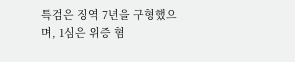특검은 징역 7년을 구형했으며, 1심은 위증 혐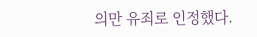의만 유죄로 인정했다.